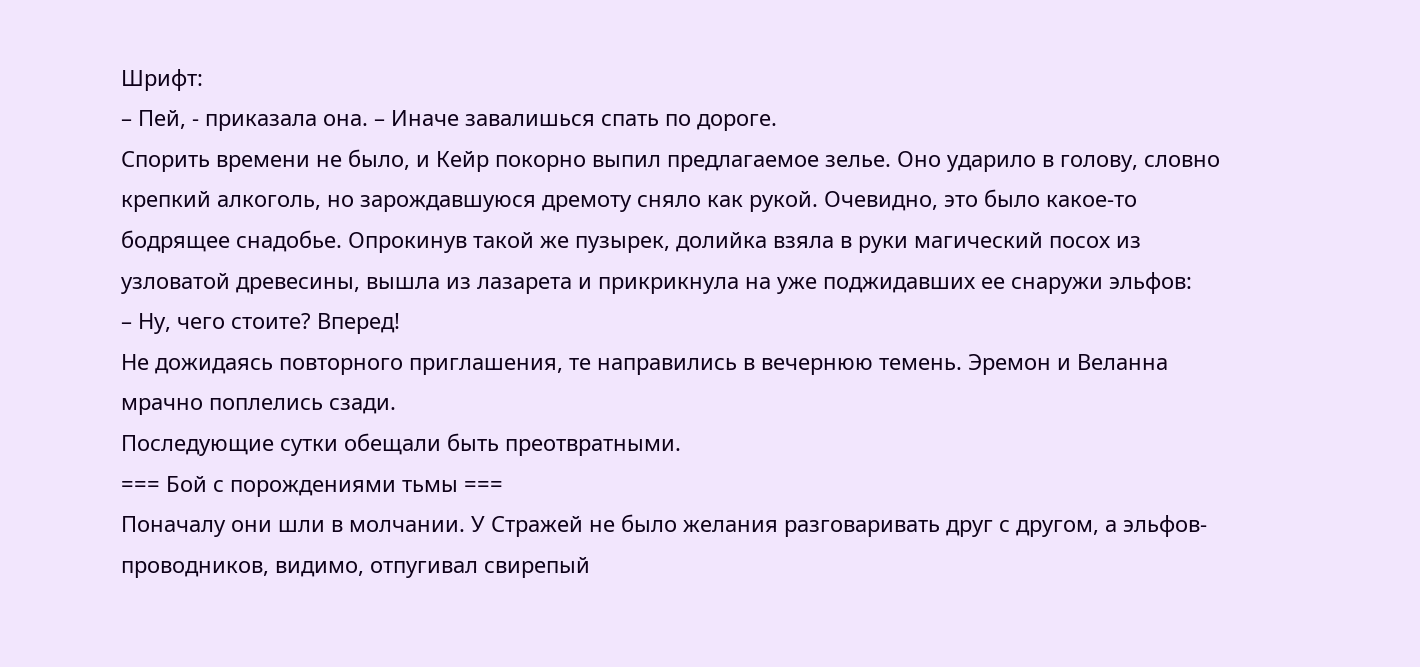Шрифт:
– Пей, - приказала она. – Иначе завалишься спать по дороге.
Спорить времени не было, и Кейр покорно выпил предлагаемое зелье. Оно ударило в голову, словно крепкий алкоголь, но зарождавшуюся дремоту сняло как рукой. Очевидно, это было какое-то бодрящее снадобье. Опрокинув такой же пузырек, долийка взяла в руки магический посох из узловатой древесины, вышла из лазарета и прикрикнула на уже поджидавших ее снаружи эльфов:
– Ну, чего стоите? Вперед!
Не дожидаясь повторного приглашения, те направились в вечернюю темень. Эремон и Веланна мрачно поплелись сзади.
Последующие сутки обещали быть преотвратными.
=== Бой с порождениями тьмы ===
Поначалу они шли в молчании. У Стражей не было желания разговаривать друг с другом, а эльфов-проводников, видимо, отпугивал свирепый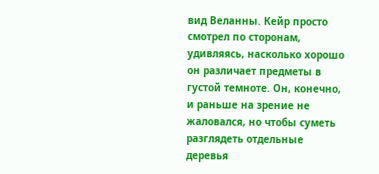вид Веланны. Кейр просто смотрел по сторонам, удивляясь, насколько хорошо он различает предметы в густой темноте. Он, конечно, и раньше на зрение не жаловался, но чтобы суметь разглядеть отдельные деревья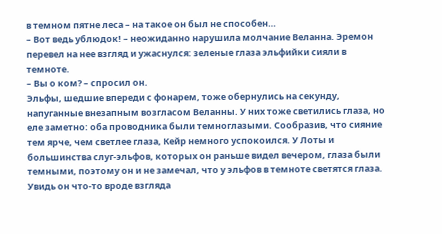в темном пятне леса – на такое он был не способен…
– Вот ведь ублюдок! – неожиданно нарушила молчание Веланна. Эремон перевел на нее взгляд и ужаснулся: зеленые глаза эльфийки сияли в темноте.
– Вы о ком? – спросил он.
Эльфы, шедшие впереди с фонарем, тоже обернулись на секунду, напуганные внезапным возгласом Веланны. У них тоже светились глаза, но еле заметно: оба проводника были темноглазыми. Сообразив, что сияние тем ярче, чем светлее глаза, Кейр немного успокоился. У Лоты и большинства слуг-эльфов, которых он раньше видел вечером, глаза были темными, поэтому он и не замечал, что у эльфов в темноте светятся глаза. Увидь он что-то вроде взгляда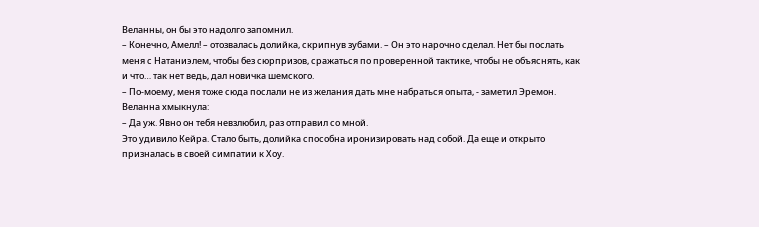Веланны, он бы это надолго запомнил.
– Конечно, Амелл! – отозвалась долийка, скрипнув зубами. – Он это нарочно сделал. Нет бы послать меня с Натаниэлем, чтобы без сюрпризов, сражаться по проверенной тактике, чтобы не объяснять, как и что… так нет ведь, дал новичка шемского.
– По-моему, меня тоже сюда послали не из желания дать мне набраться опыта, - заметил Эремон. Веланна хмыкнула:
– Да уж. Явно он тебя невзлюбил, раз отправил со мной.
Это удивило Кейра. Стало быть, долийка способна иронизировать над собой. Да еще и открыто призналась в своей симпатии к Хоу.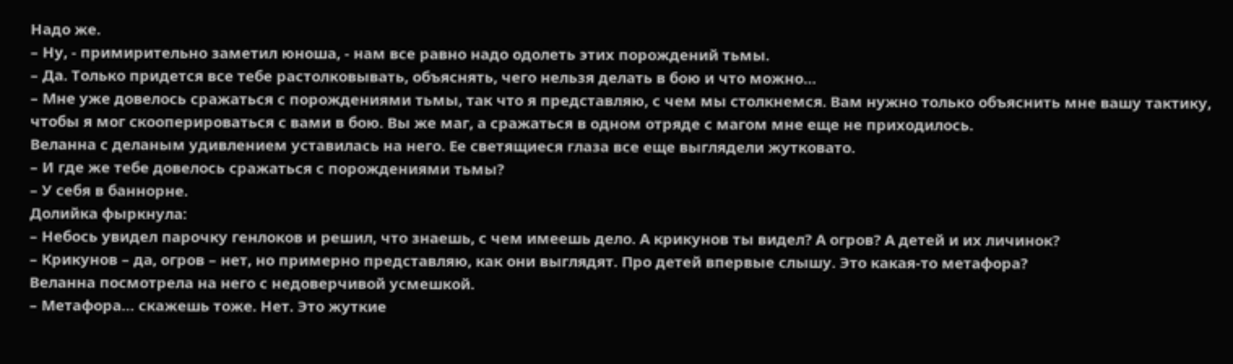Надо же.
– Ну, - примирительно заметил юноша, - нам все равно надо одолеть этих порождений тьмы.
– Да. Только придется все тебе растолковывать, объяснять, чего нельзя делать в бою и что можно…
– Мне уже довелось сражаться с порождениями тьмы, так что я представляю, с чем мы столкнемся. Вам нужно только объяснить мне вашу тактику, чтобы я мог скооперироваться с вами в бою. Вы же маг, а сражаться в одном отряде с магом мне еще не приходилось.
Веланна с деланым удивлением уставилась на него. Ее светящиеся глаза все еще выглядели жутковато.
– И где же тебе довелось сражаться с порождениями тьмы?
– У себя в баннорне.
Долийка фыркнула:
– Небось увидел парочку генлоков и решил, что знаешь, с чем имеешь дело. А крикунов ты видел? А огров? А детей и их личинок?
– Крикунов – да, огров – нет, но примерно представляю, как они выглядят. Про детей впервые слышу. Это какая-то метафора?
Веланна посмотрела на него с недоверчивой усмешкой.
– Метафора… скажешь тоже. Нет. Это жуткие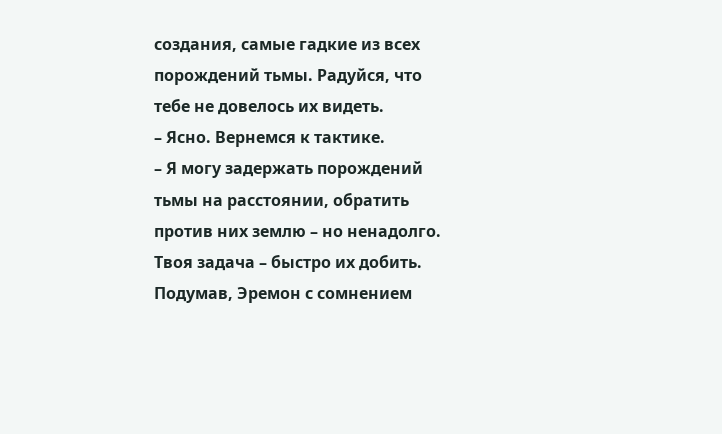создания, самые гадкие из всех порождений тьмы. Радуйся, что тебе не довелось их видеть.
– Ясно. Вернемся к тактике.
– Я могу задержать порождений тьмы на расстоянии, обратить против них землю – но ненадолго. Твоя задача – быстро их добить.
Подумав, Эремон с сомнением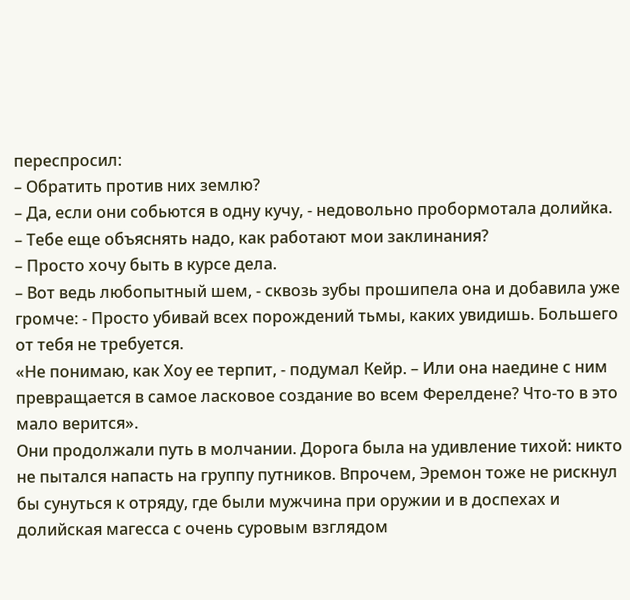переспросил:
– Обратить против них землю?
– Да, если они собьются в одну кучу, - недовольно пробормотала долийка. – Тебе еще объяснять надо, как работают мои заклинания?
– Просто хочу быть в курсе дела.
– Вот ведь любопытный шем, - сквозь зубы прошипела она и добавила уже громче: - Просто убивай всех порождений тьмы, каких увидишь. Большего от тебя не требуется.
«Не понимаю, как Хоу ее терпит, - подумал Кейр. – Или она наедине с ним превращается в самое ласковое создание во всем Ферелдене? Что-то в это мало верится».
Они продолжали путь в молчании. Дорога была на удивление тихой: никто не пытался напасть на группу путников. Впрочем, Эремон тоже не рискнул бы сунуться к отряду, где были мужчина при оружии и в доспехах и долийская магесса с очень суровым взглядом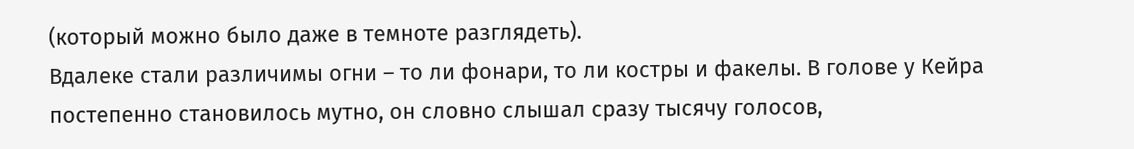(который можно было даже в темноте разглядеть).
Вдалеке стали различимы огни – то ли фонари, то ли костры и факелы. В голове у Кейра постепенно становилось мутно, он словно слышал сразу тысячу голосов,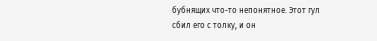бубнящих что-то непонятное. Этот гул сбил его с толку, и он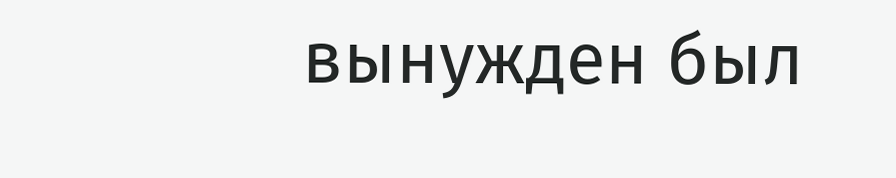вынужден был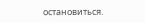остановиться.